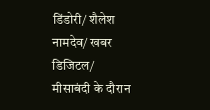डिंडोरी/ शैलेश नामदेव/ खबर डिजिटल/ मीसाबंदी के दौरान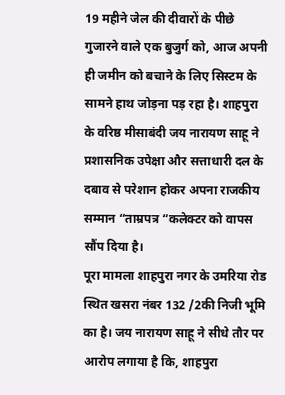19 महीने जेल की दीवारों के पीछे गुजारने वाले एक बुजुर्ग को, आज अपनी ही जमीन को बचाने के लिए सिस्टम के सामने हाथ जोड़ना पड़ रहा है। शाहपुरा के वरिष्ठ मीसाबंदी जय नारायण साहू ने प्रशासनिक उपेक्षा और सत्ताधारी दल के दबाव से परेशान होकर अपना राजकीय सम्मान “ताम्रपत्र “कलेक्टर को वापस सौंप दिया है।
पूरा मामला शाहपुरा नगर के उमरिया रोड स्थित खसरा नंबर 132 /2की निजी भूमि का है। जय नारायण साहू ने सीधे तौर पर आरोप लगाया है कि, शाहपुरा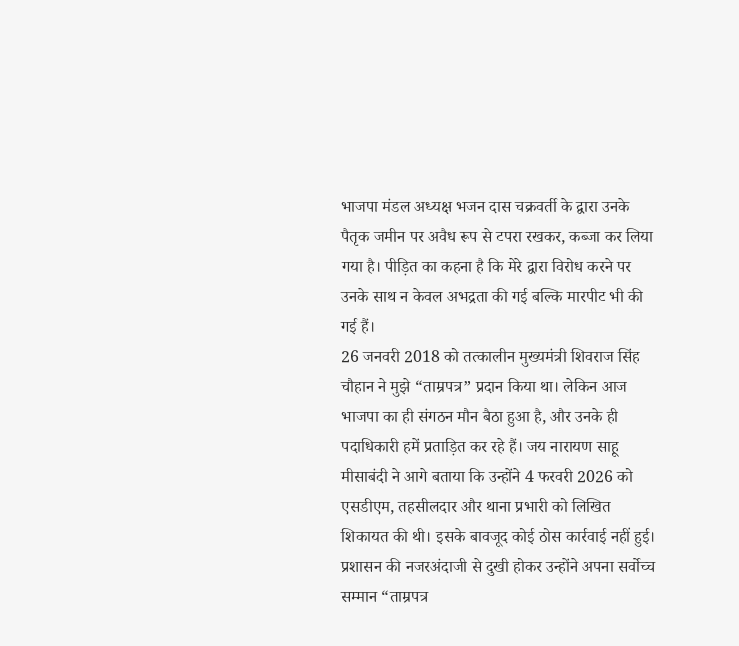भाजपा मंडल अध्यक्ष भजन दास चक्रवर्ती के द्वारा उनके पैतृक जमीन पर अवैध रूप से टपरा रखकर, कब्जा कर लिया गया है। पीड़ित का कहना है कि मेरे द्वारा विरोध करने पर उनके साथ न केवल अभद्रता की गई बल्कि मारपीट भी की गई हैं।
26 जनवरी 2018 को तत्कालीन मुख्यमंत्री शिवराज सिंह चौहान ने मुझे “ताम्रपत्र” प्रदान किया था। लेकिन आज भाजपा का ही संगठन मौन बैठा हुआ है, और उनके ही पदाधिकारी हमें प्रताड़ित कर रहे हैं। जय नारायण साहू मीसाबंदी ने आगे बताया कि उन्होंने 4 फरवरी 2026 को एसडीएम, तहसीलदार और थाना प्रभारी को लिखित शिकायत की थी। इसके बावजूद कोई ठोस कार्रवाई नहीं हुई।
प्रशासन की नजरअंदाजी से दुखी होकर उन्होंने अपना सर्वोच्च सम्मान “ताम्रपत्र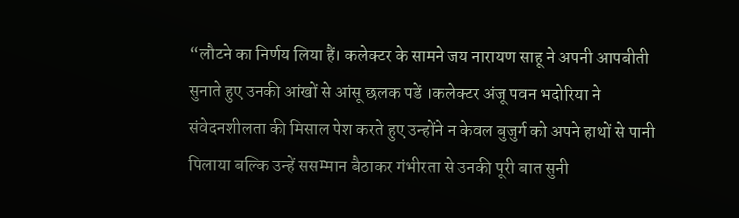“लौटने का निर्णय लिया हैं। कलेक्टर के सामने जय नारायण साहू ने अपनी आपबीती सुनाते हुए उनकी आंखों से आंसू छलक पडें ।कलेक्टर अंजू पवन भदोरिया ने संवेदनशीलता की मिसाल पेश करते हुए उन्होंने न केवल बुजुर्ग को अपने हाथों से पानी पिलाया बल्कि उन्हें ससम्मान बैठाकर गंभीरता से उनकी पूरी बात सुनी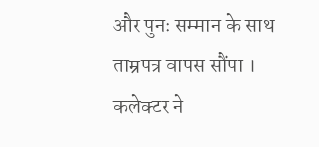और पुनः सम्मान के साथ ताम्रपत्र वापस सौंपा ।
कलेक्टर ने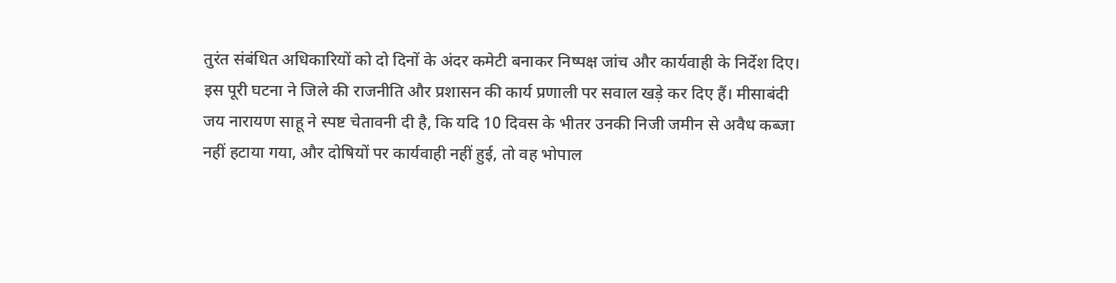तुरंत संबंधित अधिकारियों को दो दिनों के अंदर कमेटी बनाकर निष्पक्ष जांच और कार्यवाही के निर्देश दिए। इस पूरी घटना ने जिले की राजनीति और प्रशासन की कार्य प्रणाली पर सवाल खड़े कर दिए हैं। मीसाबंदी जय नारायण साहू ने स्पष्ट चेतावनी दी है, कि यदि 10 दिवस के भीतर उनकी निजी जमीन से अवैध कब्जा नहीं हटाया गया, और दोषियों पर कार्यवाही नहीं हुई, तो वह भोपाल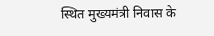स्थित मुख्यमंत्री निवास के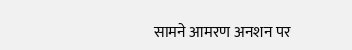सामने आमरण अनशन पर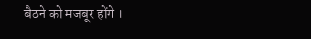बैठने को मजबूर होंगे ।